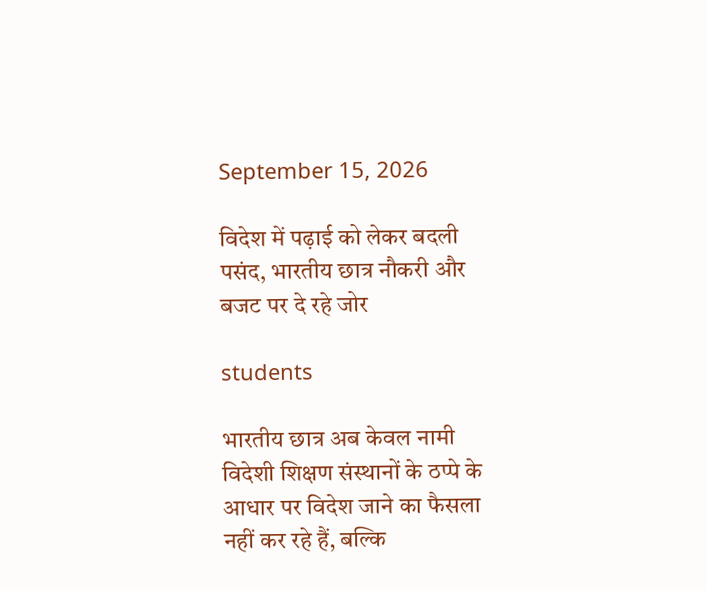September 15, 2026

विदेश में पढ़ाई को लेकर बदली पसंद, भारतीय छात्र नौकरी और बजट पर दे रहे जोर

students

भारतीय छात्र अब केवल नामी विदेशी शिक्षण संस्थानों के ठप्पे के आधार पर विदेश जाने का फैसला नहीं कर रहे हैं, बल्कि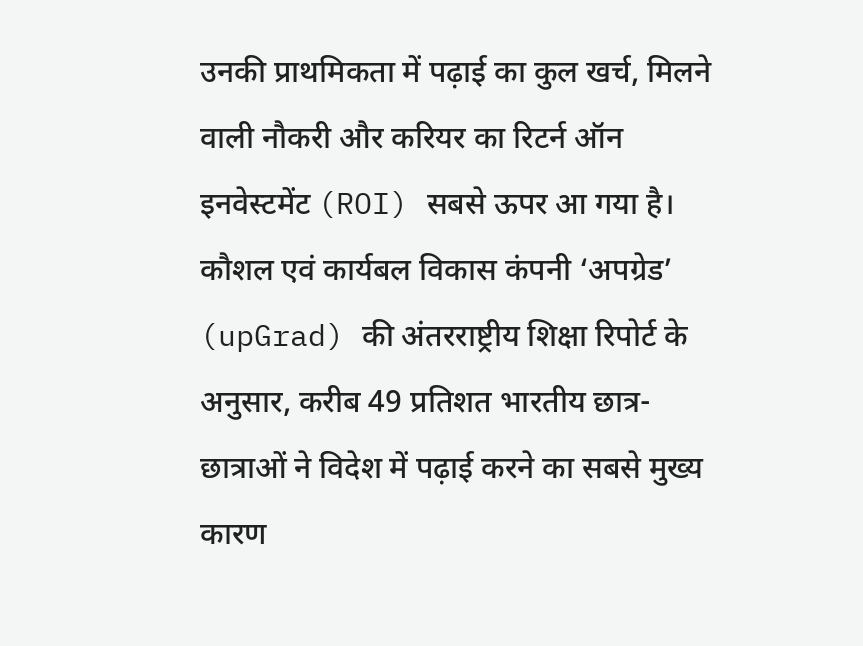उनकी प्राथमिकता में पढ़ाई का कुल खर्च, मिलने वाली नौकरी और करियर का रिटर्न ऑन इनवेस्टमेंट (ROI) सबसे ऊपर आ गया है। कौशल एवं कार्यबल विकास कंपनी ‘अपग्रेड’ (upGrad) की अंतरराष्ट्रीय शिक्षा रिपोर्ट के अनुसार, करीब 49 प्रतिशत भारतीय छात्र-छात्राओं ने विदेश में पढ़ाई करने का सबसे मुख्य कारण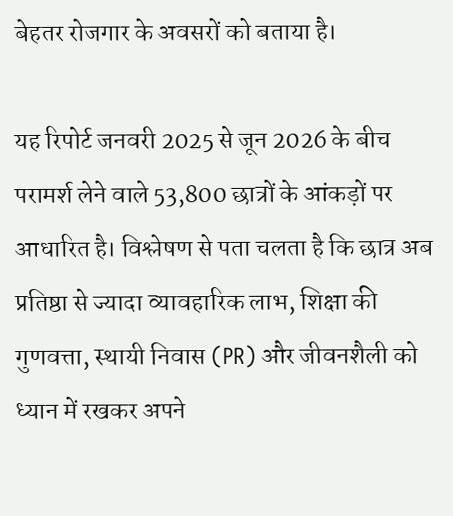बेहतर रोजगार के अवसरों को बताया है।

यह रिपोर्ट जनवरी 2025 से जून 2026 के बीच परामर्श लेने वाले 53,800 छात्रों के आंकड़ों पर आधारित है। विश्लेषण से पता चलता है कि छात्र अब प्रतिष्ठा से ज्यादा व्यावहारिक लाभ, शिक्षा की गुणवत्ता, स्थायी निवास (PR) और जीवनशैली को ध्यान में रखकर अपने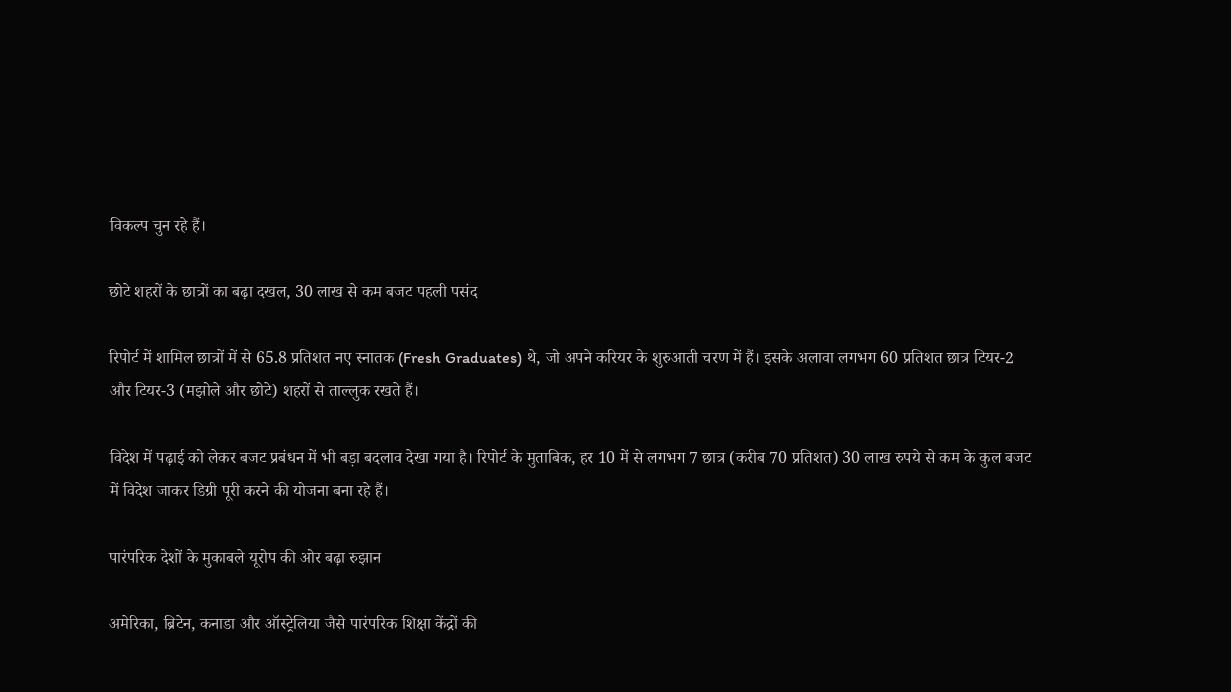विकल्प चुन रहे हैं।

छोटे शहरों के छात्रों का बढ़ा दखल, 30 लाख से कम बजट पहली पसंद

रिपोर्ट में शामिल छात्रों में से 65.8 प्रतिशत नए स्नातक (Fresh Graduates) थे, जो अपने करियर के शुरुआती चरण में हैं। इसके अलावा लगभग 60 प्रतिशत छात्र टियर-2 और टियर-3 (मझोले और छोटे) शहरों से ताल्लुक रखते हैं।

विदेश में पढ़ाई को लेकर बजट प्रबंधन में भी बड़ा बदलाव देखा गया है। रिपोर्ट के मुताबिक, हर 10 में से लगभग 7 छात्र (करीब 70 प्रतिशत) 30 लाख रुपये से कम के कुल बजट में विदेश जाकर डिग्री पूरी करने की योजना बना रहे हैं।

पारंपरिक देशों के मुकाबले यूरोप की ओर बढ़ा रुझान

अमेरिका, ब्रिटेन, कनाडा और ऑस्ट्रेलिया जैसे पारंपरिक शिक्षा केंद्रों की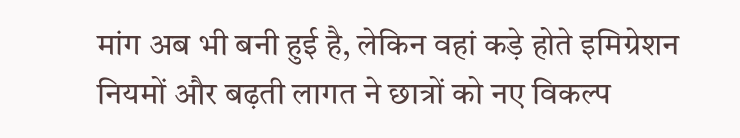मांग अब भी बनी हुई है, लेकिन वहां कड़े होते इमिग्रेशन नियमों और बढ़ती लागत ने छात्रों को नए विकल्प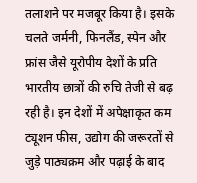तलाशने पर मजबूर किया है। इसके चलते जर्मनी, फिनलैंड, स्पेन और फ्रांस जैसे यूरोपीय देशों के प्रति भारतीय छात्रों की रुचि तेजी से बढ़ रही है। इन देशों में अपेक्षाकृत कम ट्यूशन फीस, उद्योग की जरूरतों से जुड़े पाठ्यक्रम और पढ़ाई के बाद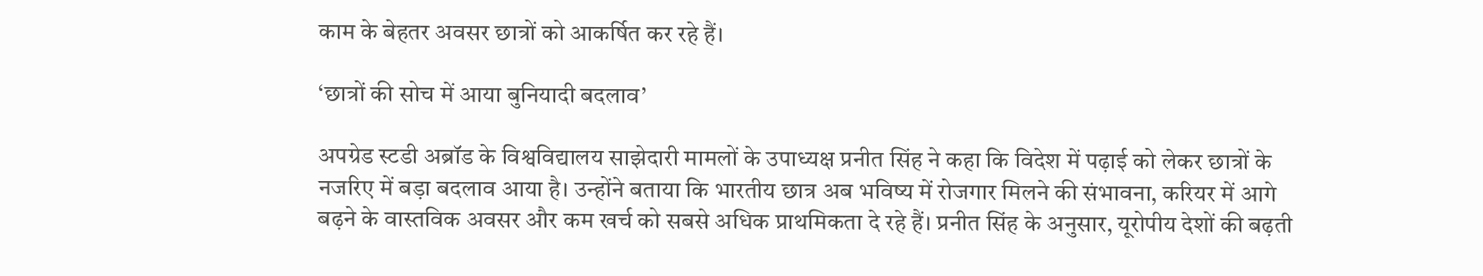काम के बेहतर अवसर छात्रों को आकर्षित कर रहे हैं।

‘छात्रों की सोच में आया बुनियादी बदलाव’

अपग्रेड स्टडी अब्रॉड के विश्वविद्यालय साझेदारी मामलों के उपाध्यक्ष प्रनीत सिंह ने कहा कि विदेश में पढ़ाई को लेकर छात्रों के नजरिए में बड़ा बदलाव आया है। उन्होंने बताया कि भारतीय छात्र अब भविष्य में रोजगार मिलने की संभावना, करियर में आगे बढ़ने के वास्तविक अवसर और कम खर्च को सबसे अधिक प्राथमिकता दे रहे हैं। प्रनीत सिंह के अनुसार, यूरोपीय देशों की बढ़ती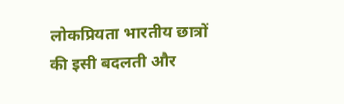लोकप्रियता भारतीय छात्रों की इसी बदलती और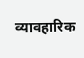व्यावहारिक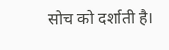सोच को दर्शाती है।